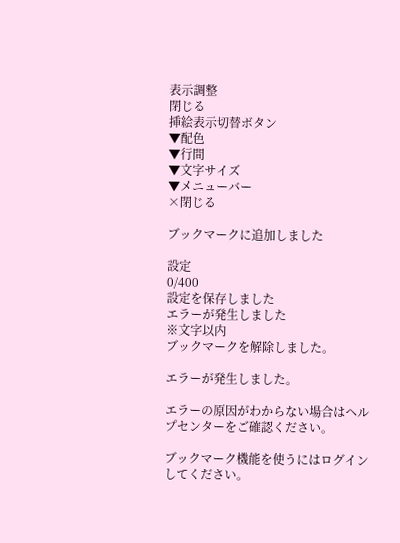表示調整
閉じる
挿絵表示切替ボタン
▼配色
▼行間
▼文字サイズ
▼メニューバー
×閉じる

ブックマークに追加しました

設定
0/400
設定を保存しました
エラーが発生しました
※文字以内
ブックマークを解除しました。

エラーが発生しました。

エラーの原因がわからない場合はヘルプセンターをご確認ください。

ブックマーク機能を使うにはログインしてください。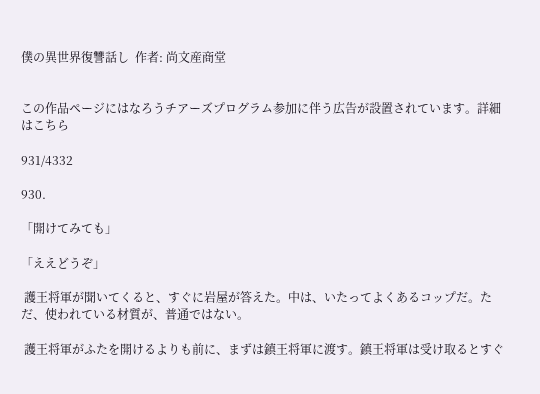僕の異世界復讐話し  作者: 尚文産商堂


この作品ページにはなろうチアーズプログラム参加に伴う広告が設置されています。詳細はこちら

931/4332

930.

「開けてみても」

「ええどうぞ」

 護王将軍が聞いてくると、すぐに岩屋が答えた。中は、いたってよくあるコップだ。ただ、使われている材質が、普通ではない。

 護王将軍がふたを開けるよりも前に、まずは鎮王将軍に渡す。鎮王将軍は受け取るとすぐ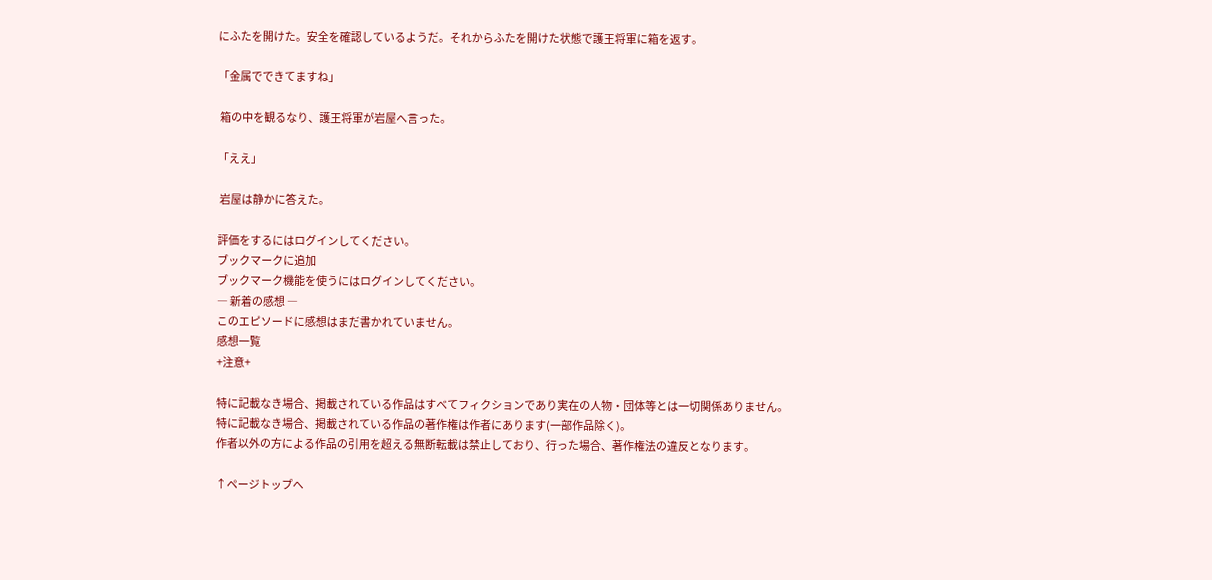にふたを開けた。安全を確認しているようだ。それからふたを開けた状態で護王将軍に箱を返す。

「金属でできてますね」

 箱の中を観るなり、護王将軍が岩屋へ言った。

「ええ」

 岩屋は静かに答えた。

評価をするにはログインしてください。
ブックマークに追加
ブックマーク機能を使うにはログインしてください。
― 新着の感想 ―
このエピソードに感想はまだ書かれていません。
感想一覧
+注意+

特に記載なき場合、掲載されている作品はすべてフィクションであり実在の人物・団体等とは一切関係ありません。
特に記載なき場合、掲載されている作品の著作権は作者にあります(一部作品除く)。
作者以外の方による作品の引用を超える無断転載は禁止しており、行った場合、著作権法の違反となります。

↑ページトップへ